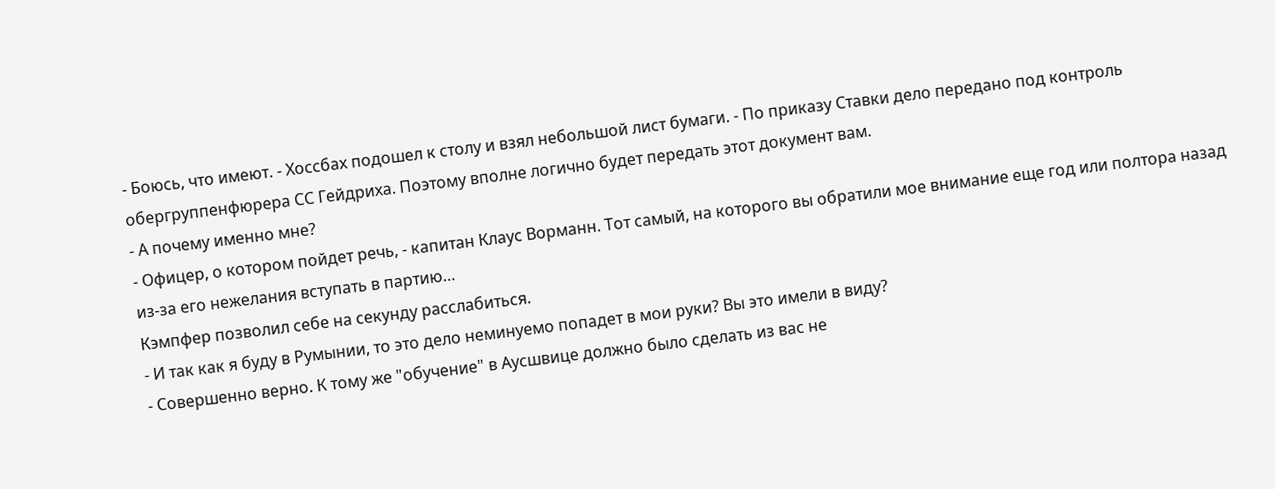- Боюсь, что имеют. - Хоссбах подошел к столу и взял небольшой лист бумаги. - По приказу Ставки дело передано под контроль обергруппенфюрера СС Гейдриха. Поэтому вполне логично будет передать этот документ вам.
- А почему именно мне?
- Офицер, о котором пойдет речь, - капитан Клаус Ворманн. Тот самый, на которого вы обратили мое внимание еще год или полтора назад из-за его нежелания вступать в партию…
Кэмпфер позволил себе на секунду расслабиться.
- И так как я буду в Румынии, то это дело неминуемо попадет в мои руки? Вы это имели в виду?
- Совершенно верно. К тому же "обучение" в Аусшвице должно было сделать из вас не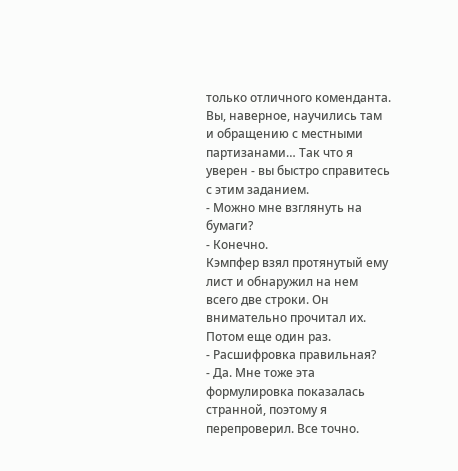только отличного коменданта. Вы, наверное, научились там и обращению с местными партизанами… Так что я уверен - вы быстро справитесь с этим заданием.
- Можно мне взглянуть на бумаги?
- Конечно.
Кэмпфер взял протянутый ему лист и обнаружил на нем всего две строки. Он внимательно прочитал их. Потом еще один раз.
- Расшифровка правильная?
- Да. Мне тоже эта формулировка показалась странной, поэтому я перепроверил. Все точно.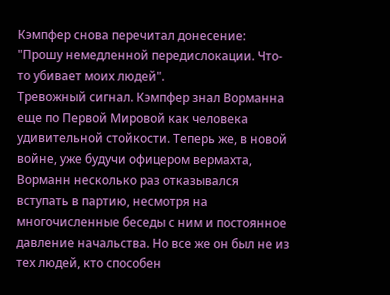Кэмпфер снова перечитал донесение:
"Прошу немедленной передислокации. Что-то убивает моих людей".
Тревожный сигнал. Кэмпфер знал Ворманна еще по Первой Мировой как человека удивительной стойкости. Теперь же, в новой войне, уже будучи офицером вермахта, Ворманн несколько раз отказывался вступать в партию, несмотря на многочисленные беседы с ним и постоянное давление начальства. Но все же он был не из тех людей, кто способен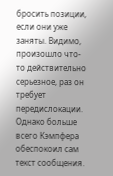бросить позиции, если они уже заняты. Видимо, произошло что-то действительно серьезное, раз он требует передислокации.
Однако больше всего Кэмпфера обеспокоил сам текст сообщения.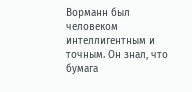Ворманн был человеком интеллигентным и точным. Он знал, что бумага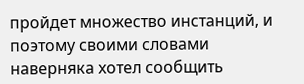пройдет множество инстанций, и поэтому своими словами наверняка хотел сообщить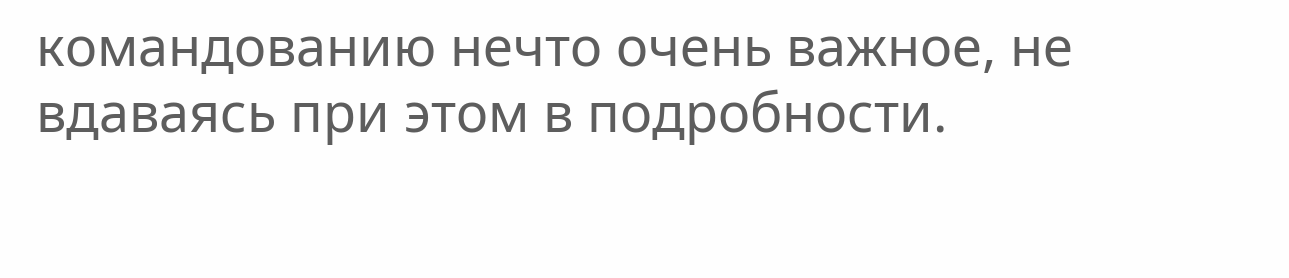командованию нечто очень важное, не вдаваясь при этом в подробности.